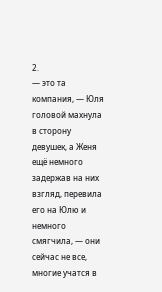2.
— это та компания, — Юля головой махнула в сторону девушек, а Женя ещё немного задержав на них взгляд, перевила его на Юлю и немного смягчила, — они сейчас не все, многие учатся в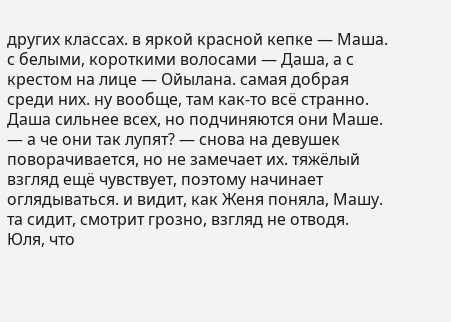других классах. в яркой красной кепке — Маша. с белыми, короткими волосами — Даша, а с крестом на лице — Ойылана. самая добрая среди них. ну вообще, там как-то всё странно. Даша сильнее всех, но подчиняются они Маше.
— а че они так лупят? — снова на девушек поворачивается, но не замечает их. тяжёлый взгляд ещё чувствует, поэтому начинает оглядываться. и видит, как Женя поняла, Машу. та сидит, смотрит грозно, взгляд не отводя.
Юля, что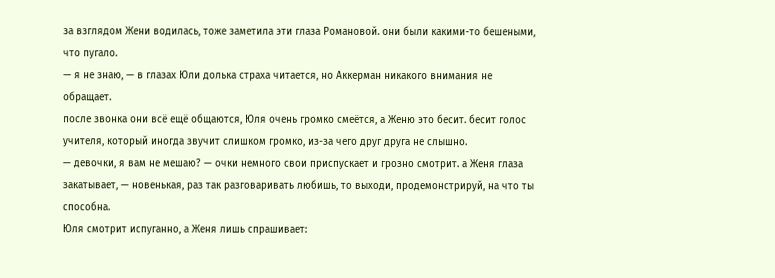за взглядом Жени водилась, тоже заметила эти глаза Романовой. они были какими-то бешеными, что пугало.
— я не знаю, — в глазах Юли долька страха читается, но Аккерман никакого внимания не обращает.
после звонка они всё ещё общаются, Юля очень громко смеётся, а Женю это бесит. бесит голос учителя, который иногда звучит слишком громко, из-за чего друг друга не слышно.
— девочки, я вам не мешаю? — очки немного свои приспускает и грозно смотрит. а Женя глаза закатывает, — новенькая, раз так разговаривать любишь, то выходи, продемонстрируй, на что ты способна.
Юля смотрит испуганно, а Женя лишь спрашивает: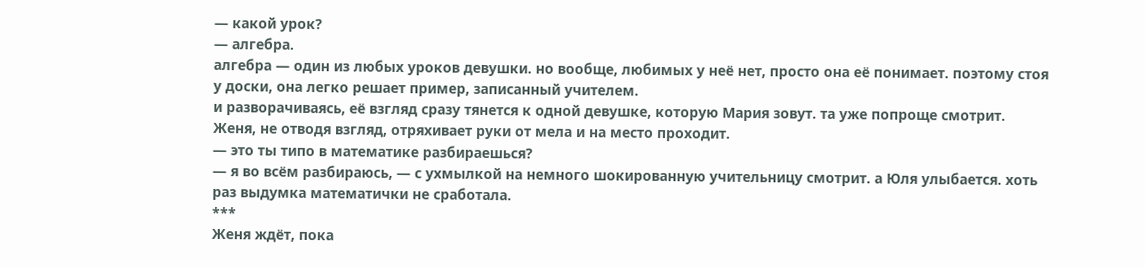— какой урок?
— алгебра.
алгебра — один из любых уроков девушки. но вообще, любимых у неё нет, просто она её понимает. поэтому стоя у доски, она легко решает пример, записанный учителем.
и разворачиваясь, её взгляд сразу тянется к одной девушке, которую Мария зовут. та уже попроще смотрит. Женя, не отводя взгляд, отряхивает руки от мела и на место проходит.
— это ты типо в математике разбираешься?
— я во всём разбираюсь, — с ухмылкой на немного шокированную учительницу смотрит. а Юля улыбается. хоть раз выдумка математички не сработала.
***
Женя ждёт, пока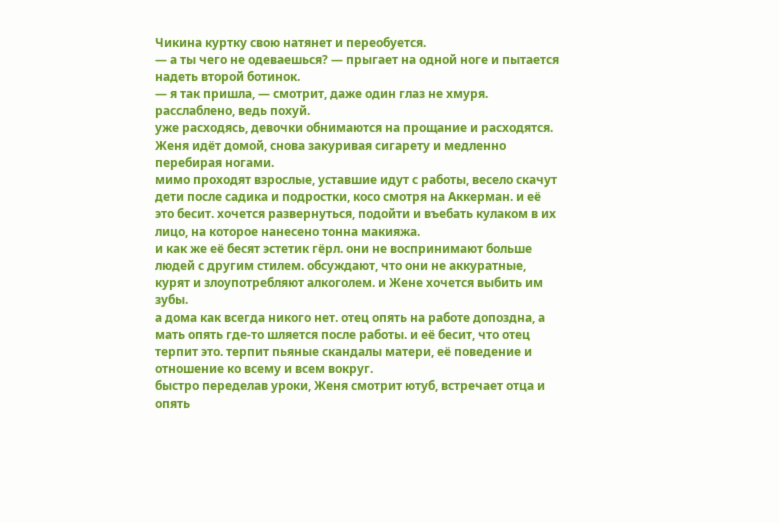Чикина куртку свою натянет и переобуется.
— а ты чего не одеваешься? — прыгает на одной ноге и пытается надеть второй ботинок.
— я так пришла, — смотрит, даже один глаз не хмуря. расслаблено, ведь похуй.
уже расходясь, девочки обнимаются на прощание и расходятся. Женя идёт домой, снова закуривая сигарету и медленно перебирая ногами.
мимо проходят взрослые, уставшие идут с работы, весело скачут дети после садика и подростки, косо смотря на Аккерман. и её это бесит. хочется развернуться, подойти и въебать кулаком в их лицо, на которое нанесено тонна макияжа.
и как же её бесят эстетик гёрл. они не воспринимают больше людей с другим стилем. обсуждают, что они не аккуратные, курят и злоупотребляют алкоголем. и Жене хочется выбить им зубы.
а дома как всегда никого нет. отец опять на работе допоздна, а мать опять где-то шляется после работы. и её бесит, что отец терпит это. терпит пьяные скандалы матери, её поведение и отношение ко всему и всем вокруг.
быстро переделав уроки, Женя смотрит ютуб, встречает отца и опять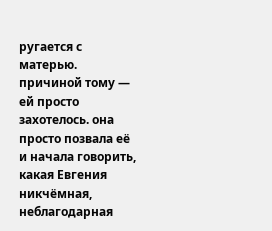ругается с матерью. причиной тому — ей просто захотелось. она просто позвала её и начала говорить, какая Евгения никчёмная, неблагодарная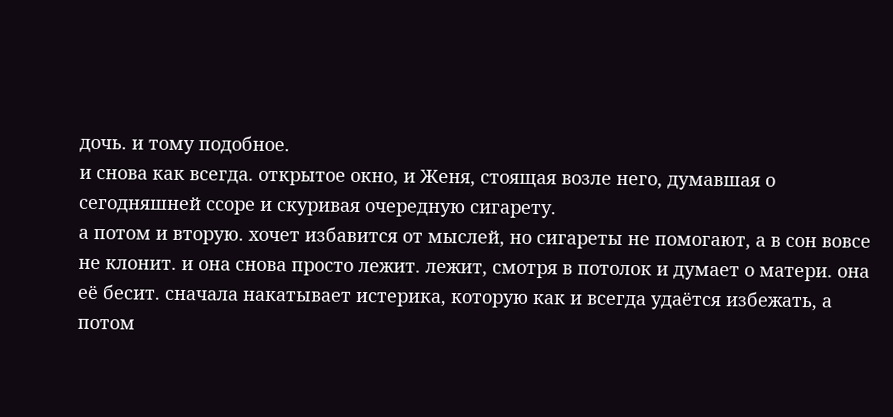дочь. и тому подобное.
и снова как всегда. открытое окно, и Женя, стоящая возле него, думавшая о сегодняшней ссоре и скуривая очередную сигарету.
а потом и вторую. хочет избавится от мыслей, но сигареты не помогают, а в сон вовсе не клонит. и она снова просто лежит. лежит, смотря в потолок и думает о матери. она её бесит. сначала накатывает истерика, которую как и всегда удаётся избежать, а потом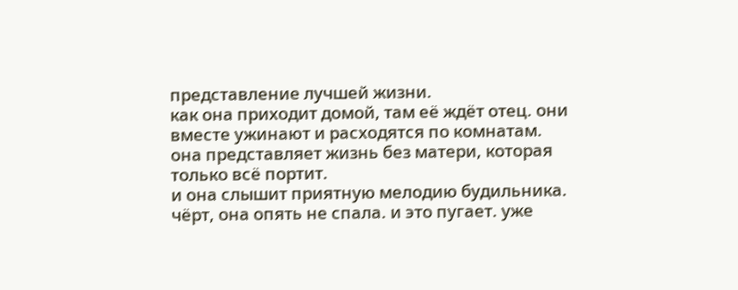представление лучшей жизни.
как она приходит домой, там её ждёт отец. они вместе ужинают и расходятся по комнатам. она представляет жизнь без матери, которая только всё портит.
и она слышит приятную мелодию будильника. чёрт, она опять не спала. и это пугает. уже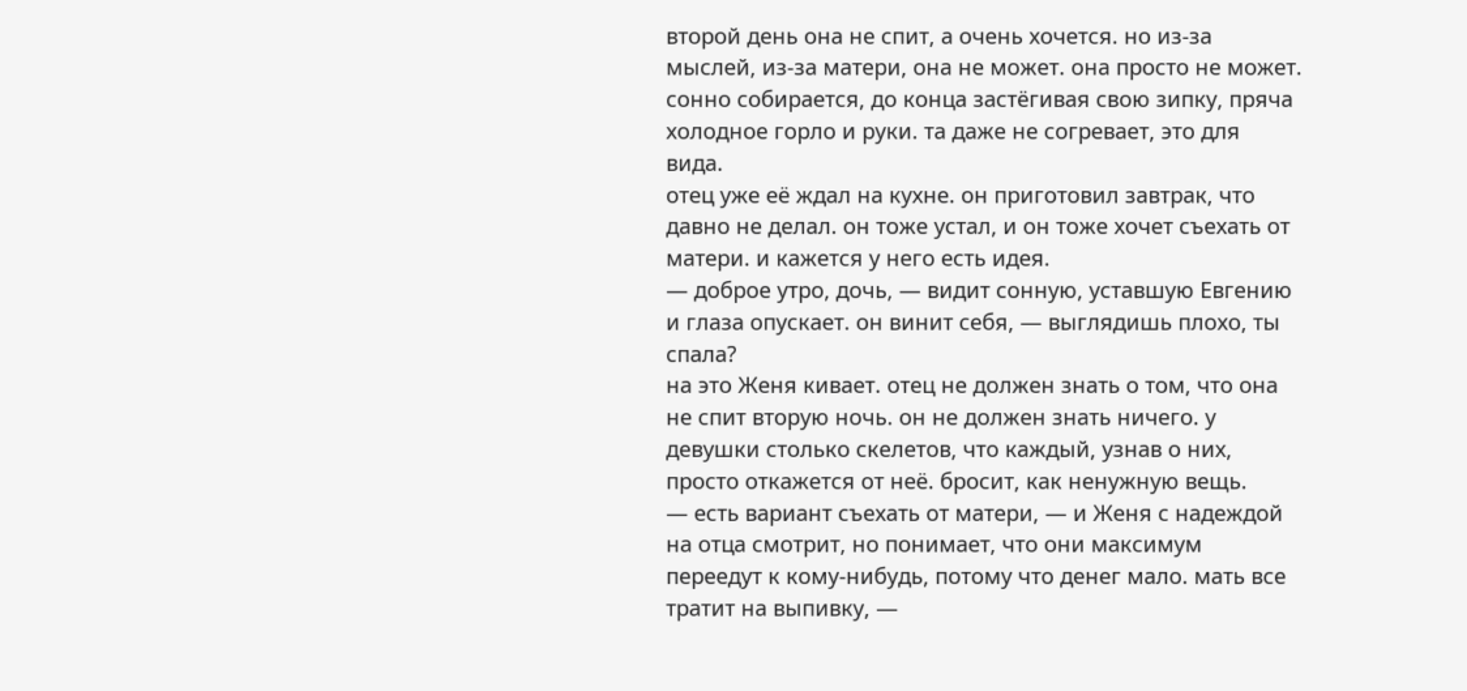второй день она не спит, а очень хочется. но из-за мыслей, из-за матери, она не может. она просто не может.
сонно собирается, до конца застёгивая свою зипку, пряча холодное горло и руки. та даже не согревает, это для вида.
отец уже её ждал на кухне. он приготовил завтрак, что давно не делал. он тоже устал, и он тоже хочет съехать от матери. и кажется у него есть идея.
— доброе утро, дочь, — видит сонную, уставшую Евгению и глаза опускает. он винит себя, — выглядишь плохо, ты спала?
на это Женя кивает. отец не должен знать о том, что она не спит вторую ночь. он не должен знать ничего. у девушки столько скелетов, что каждый, узнав о них, просто откажется от неё. бросит, как ненужную вещь.
— есть вариант съехать от матери, — и Женя с надеждой на отца смотрит, но понимает, что они максимум переедут к кому-нибудь, потому что денег мало. мать все тратит на выпивку, —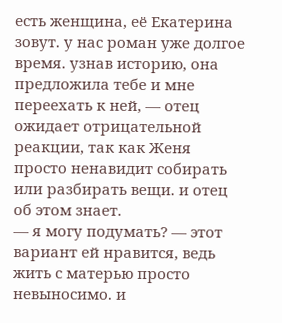есть женщина, её Екатерина зовут. у нас роман уже долгое время. узнав историю, она предложила тебе и мне переехать к ней, — отец ожидает отрицательной реакции, так как Женя просто ненавидит собирать или разбирать вещи. и отец об этом знает.
— я могу подумать? — этот вариант ей нравится, ведь жить с матерью просто невыносимо. и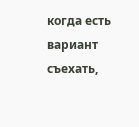когда есть вариант съехать,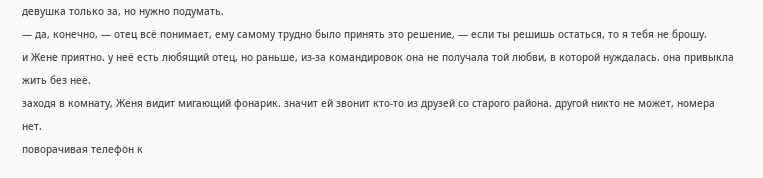девушка только за, но нужно подумать.
— да, конечно, — отец всё понимает, ему самому трудно было принять это решение, — если ты решишь остаться, то я тебя не брошу.
и Жене приятно. у неё есть любящий отец, но раньше, из-за командировок она не получала той любви, в которой нуждалась. она привыкла жить без неё.
заходя в комнату, Женя видит мигающий фонарик. значит ей звонит кто-то из друзей со старого района. другой никто не может, номера нет.
поворачивая телефон к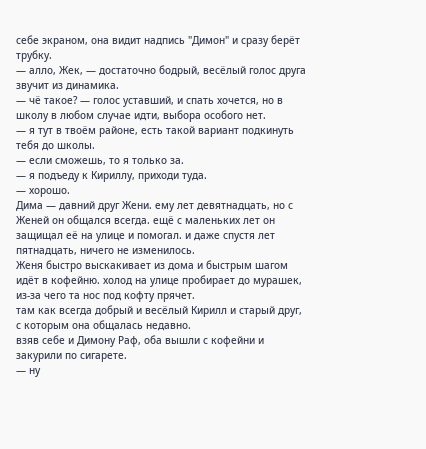себе экраном, она видит надпись "Димон" и сразу берёт трубку.
— алло, Жек, — достаточно бодрый, весёлый голос друга звучит из динамика.
— чё такое? — голос уставший, и спать хочется, но в школу в любом случае идти, выбора особого нет.
— я тут в твоём районе, есть такой вариант подкинуть тебя до школы.
— если сможешь, то я только за.
— я подъеду к Кириллу, приходи туда.
— хорошо.
Дима — давний друг Жени. ему лет девятнадцать, но с Женей он общался всегда. ещё с маленьких лет он защищал её на улице и помогал. и даже спустя лет пятнадцать, ничего не изменилось.
Женя быстро выскакивает из дома и быстрым шагом идёт в кофейню. холод на улице пробирает до мурашек, из-за чего та нос под кофту прячет.
там как всегда добрый и весёлый Кирилл и старый друг, с которым она общалась недавно.
взяв себе и Димону Раф, оба вышли с кофейни и закурили по сигарете.
— ну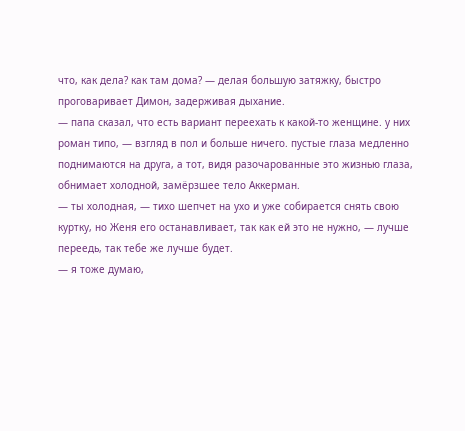что, как дела? как там дома? — делая большую затяжку, быстро проговаривает Димон, задерживая дыхание.
— папа сказал, что есть вариант переехать к какой-то женщине. у них роман типо, — взгляд в пол и больше ничего. пустые глаза медленно поднимаются на друга, а тот, видя разочарованные это жизнью глаза, обнимает холодной, замёрзшее тело Аккерман.
— ты холодная, — тихо шепчет на ухо и уже собирается снять свою куртку, но Женя его останавливает, так как ей это не нужно, — лучше переедь, так тебе же лучше будет.
— я тоже думаю,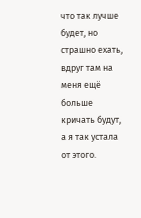что так лучше будет, но страшно ехать, вдруг там на меня ещё больше кричать будут, а я так устала от этого.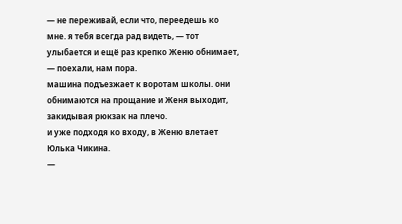— не переживай, если что, переедешь ко мне. я тебя всегда рад видеть, — тот улыбается и ещё раз крепко Женю обнимает, — поехали, нам пора.
машина подъезжает к воротам школы. они обнимаются на прощание и Женя выходит, закидывая рюкзак на плечо.
и уже подходя ко входу, в Женю влетает Юлька Чикина.
—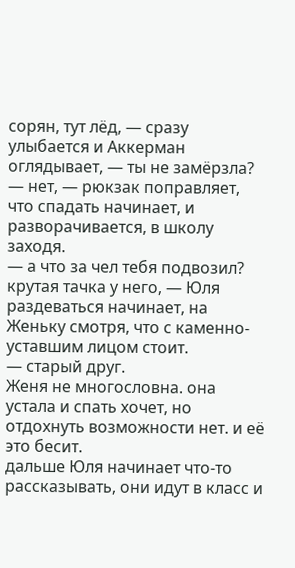сорян, тут лёд, — сразу улыбается и Аккерман оглядывает, — ты не замёрзла?
— нет, — рюкзак поправляет, что спадать начинает, и разворачивается, в школу заходя.
— а что за чел тебя подвозил? крутая тачка у него, — Юля раздеваться начинает, на Женьку смотря, что с каменно-уставшим лицом стоит.
— старый друг.
Женя не многословна. она устала и спать хочет, но отдохнуть возможности нет. и её это бесит.
дальше Юля начинает что-то рассказывать, они идут в класс и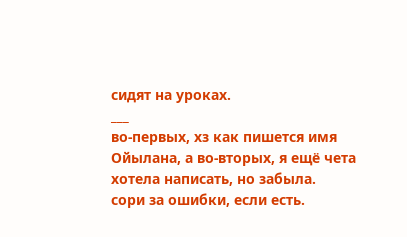сидят на уроках.
___
во-первых, хз как пишется имя Ойылана, а во-вторых, я ещё чета хотела написать, но забыла.
сори за ошибки, если есть.